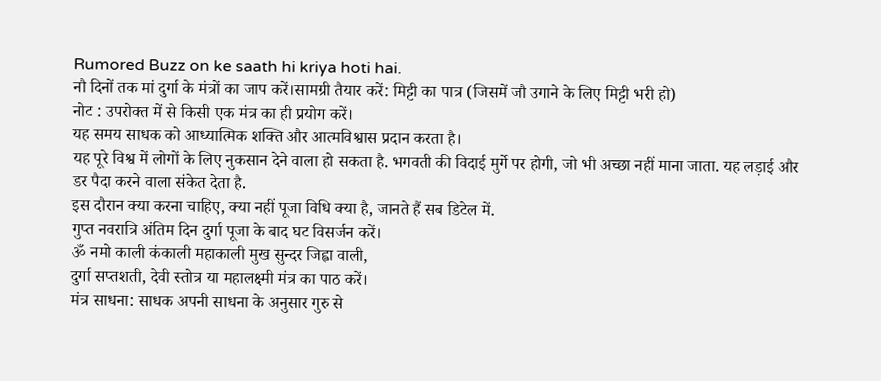Rumored Buzz on ke saath hi kriya hoti hai.
नौ दिनों तक मां दुर्गा के मंत्रों का जाप करें।सामग्री तैयार करें: मिट्टी का पात्र (जिसमें जौ उगाने के लिए मिट्टी भरी हो)
नोट : उपरोक्त में से किसी एक मंत्र का ही प्रयोग करें।
यह समय साधक को आध्यात्मिक शक्ति और आत्मविश्वास प्रदान करता है।
यह पूरे विश्व में लोगों के लिए नुकसान देने वाला हो सकता है. भगवती की विदाई मुर्गे पर होगी, जो भी अच्छा नहीं माना जाता. यह लड़ाई और डर पैदा करने वाला संकेत देता है.
इस दौरान क्या करना चाहिए, क्या नहीं पूजा विधि क्या है, जानते हैं सब डिटेल में.
गुप्त नवरात्रि अंतिम दिन दुर्गा पूजा के बाद घट विसर्जन करें।
ॐ नमो काली कंकाली महाकाली मुख सुन्दर जिह्वा वाली,
दुर्गा सप्तशती, देवी स्तोत्र या महालक्ष्मी मंत्र का पाठ करें।
मंत्र साधना: साधक अपनी साधना के अनुसार गुरु से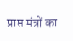प्राप्त मंत्रों का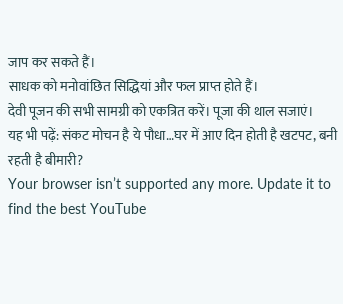जाप कर सकते हैं।
साधक को मनोवांछित सिद्धियां और फल प्राप्त होते हैं।
देवी पूजन की सभी सामग्री को एकत्रित करें। पूजा की थाल सजाएं।
यह भी पढ़ें: संकट मोचन है ये पौधा…घर में आए दिन होती है खटपट, बनी रहती है बीमारी?
Your browser isn’t supported any more. Update it to find the best YouTube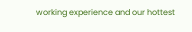working experience and our hottest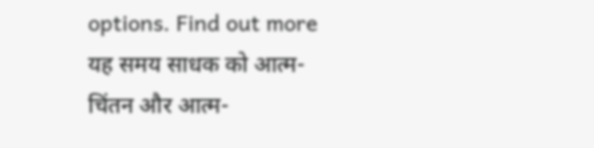options. Find out more
यह समय साधक को आत्म-चिंतन और आत्म-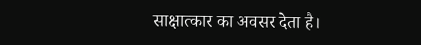साक्षात्कार का अवसर देता है।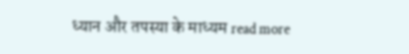ध्यान और तपस्या के माध्यम read more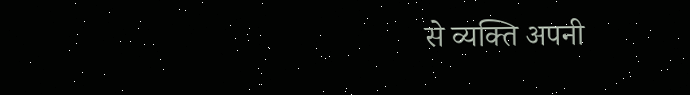से व्यक्ति अपनी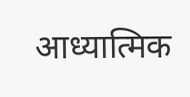आध्यात्मिक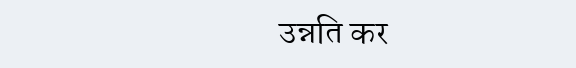उन्नति कर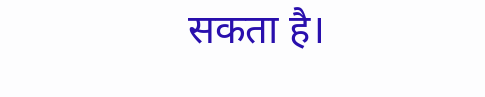सकता है।